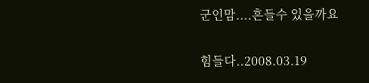군인맘....흔들수 있을까요

힘들다..2008.03.19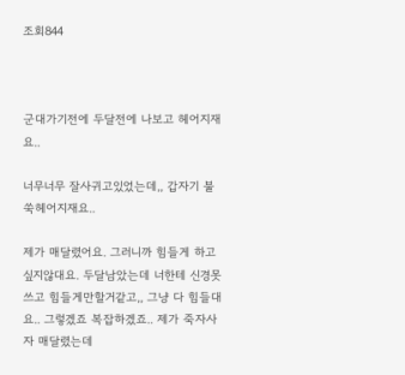조회844



군대가기전에 두달전에 나보고 헤어지재요..

너무너무 잘사귀고있었는데,, 갑자기 불쑥헤어지재요..

제가 매달렸어요. 그러니까 힘들게 하고싶지않대요. 두달남았는데 너한테 신경못쓰고 힘들게만할거같고,, 그냥 다 힘들대요.. 그렇겠죠 복잡하겠죠.. 제가 죽자사자 매달렸는데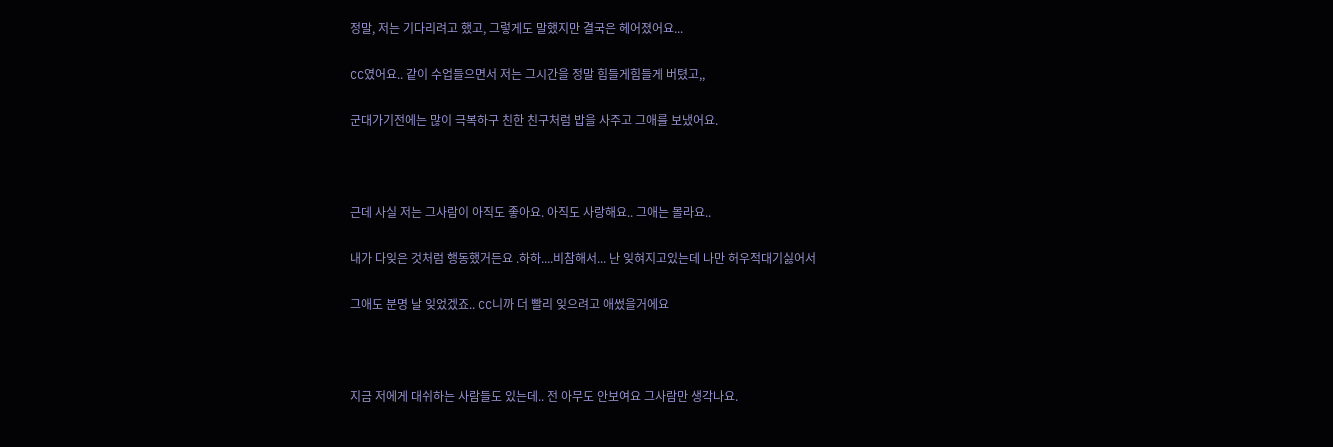정말, 저는 기다리려고 했고, 그렇게도 말했지만 결국은 헤어졌어요...

CC였어요.. 같이 수업들으면서 저는 그시간을 정말 힘들게힘들게 버텼고,,

군대가기전에는 많이 극복하구 친한 친구처럼 밥을 사주고 그애를 보냈어요.



근데 사실 저는 그사람이 아직도 좋아요. 아직도 사랑해요.. 그애는 몰라요..

내가 다잊은 것처럼 행동했거든요 .하하....비참해서... 난 잊혀지고있는데 나만 허우적대기싫어서

그애도 분명 날 잊었겠죠.. CC니까 더 빨리 잊으려고 애썼을거에요



지금 저에게 대쉬하는 사람들도 있는데.. 전 아무도 안보여요 그사람만 생각나요.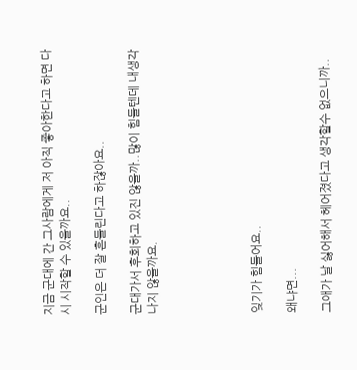지금 군대에 간 그사람에게 저 아직 좋아한다고 하면 다시 시작할 수 있을까요..

군인은 더 잘 흔들린다고 하잖아요..

군대가서 후회하고 있진 않을까..많이 힘들텐데 내생각 나지 않을까요.





잊기가 힘들어요..

왜냐면...

그애가 날 싫어해서 헤어졌다고 생각할수 없으니까..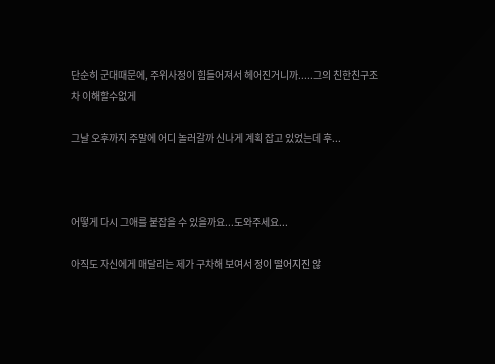단순히 군대때문에, 주위사정이 힘들어져서 헤어진거니까.....그의 친한친구조차 이해할수없게

그날 오후까지 주말에 어디 놀러갈까 신나게 계획 잡고 있었는데 후...



어떻게 다시 그애를 붙잡을 수 있을까요...도와주세요...

아직도 자신에게 매달리는 제가 구차해 보여서 정이 떨어지진 않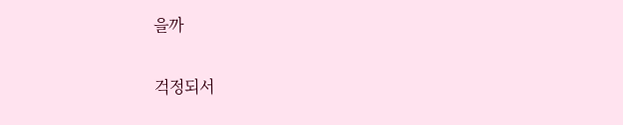을까

걱정되서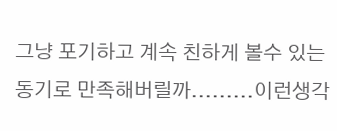그냥 포기하고 계속 친하게 볼수 있는 동기로 만족해버릴까.........이런생각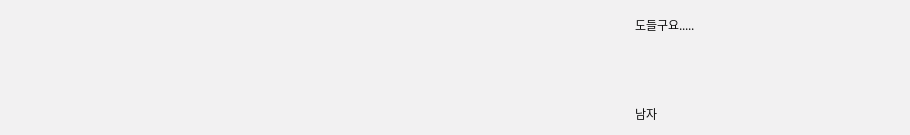도들구요.....



남자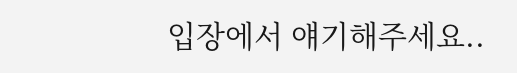입장에서 얘기해주세요..